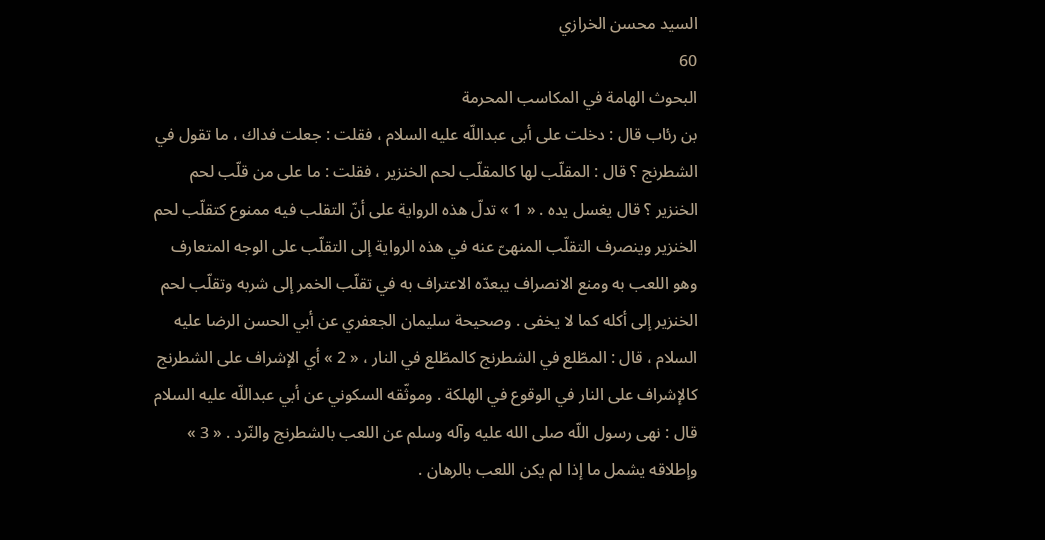السيد محسن الخرازي
60
البحوث الهامة في المكاسب المحرمة
بن رئاب قال : دخلت على أبى عبداللّه عليه السلام ، فقلت : جعلت فداك ، ما تقول في الشطرنج ؟ قال : المقلّب لها كالمقلّب لحم الخنزير ، فقلت : ما على من قلّب لحم الخنزير ؟ قال يغسل يده . « 1 » تدلّ هذه الرواية على أنّ التقلب فيه ممنوع كتقلّب لحم الخنزير وينصرف التقلّب المنهىّ عنه في هذه الرواية إلى التقلّب على الوجه المتعارف وهو اللعب به ومنع الانصراف يبعدّه الاعتراف به في تقلّب الخمر إلى شربه وتقلّب لحم الخنزير إلى أكله كما لا يخفى . وصحيحة سليمان الجعفري عن أبي الحسن الرضا عليه السلام ، قال : المطّلع في الشطرنج كالمطّلع في النار ، « 2 » أي الإشراف على الشطرنج كالإشراف على النار في الوقوع في الهلكة . وموثّقه السكوني عن أبي عبداللّه عليه السلام قال : نهى رسول اللّه صلى الله عليه وآله وسلم عن اللعب بالشطرنج والنّرد . « 3 » وإطلاقه يشمل ما إذا لم يكن اللعب بالرهان .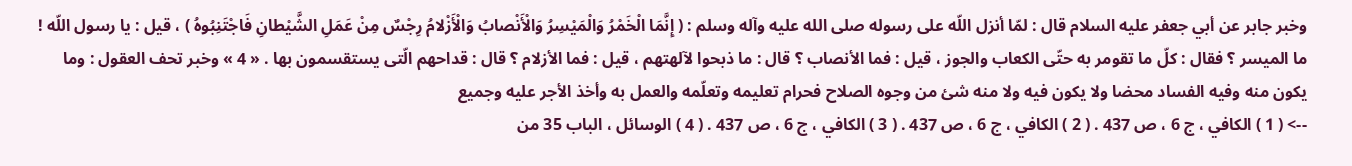وخبر جابر عن أبي جعفر عليه السلام قال : لمّا أنزل اللّه على رسوله صلى الله عليه وآله وسلم : ( إِنَّمَا الْخَمْرُ وَالْمَيْسِرُ وَالْأَنْصابُ وَالْأَزْلامُ رِجْسٌ مِنْ عَمَلِ الشَّيْطانِ فَاجْتَنِبُوهُ ) ، قيل : يا رسول اللّه ! ما الميسر ؟ فقال : كلّ ما تقومر به حتّى الكعاب والجوز ، قيل : فما الأنصاب ؟ قال : ما ذبحوا لآلهتهم ، قيل : فما الأزلام ؟ قال : قداحهم الّتى يستقسمون بها . « 4 » وخبر تحف العقول : وما يكون منه وفيه الفساد محضا ولا يكون فيه ولا منه شئ من وجوه الصلاح فحرام تعليمه وتعلّمه والعمل به وأخذ الأجر عليه وجميع
--> ( 1 ) الكافي ، ج 6 ، ص 437 . ( 2 ) الكافي ، ج 6 ، ص 437 . ( 3 ) الكافي ، ج 6 ، ص 437 . ( 4 ) الوسائل ، الباب 35 من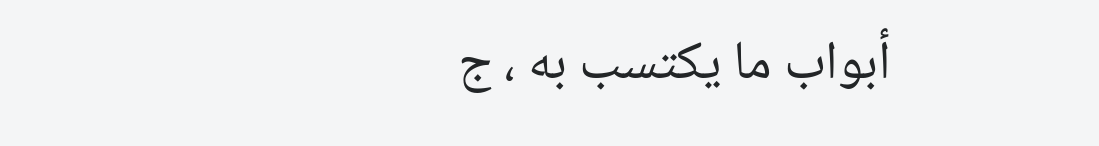أبواب ما يكتسب به ، ج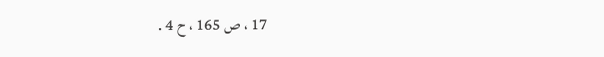17 ، ص 165 ، ح 4 .